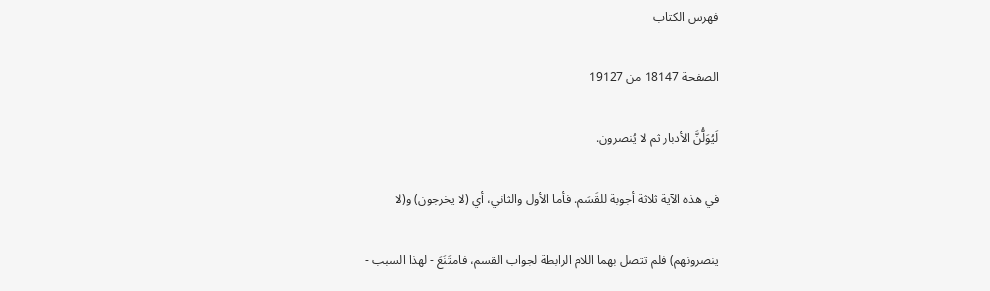فهرس الكتاب

الصفحة 18147 من 19127

لَيُوَلُّنَّ الأدبار ثم لا يُنصرون.

في هذه الآية ثلاثة أجوبة للقَسَم. فأما الأول والثاني، أي (لا يخرجون) و(لا

ينصرونهم) فلم تتصل بهما اللام الرابطة لجواب القسم، فامتَنَعَ - لهذا السبب -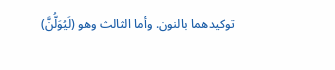توكيدهما بالنون. وأما الثالث وهو (لَيُوَلُّنَّ)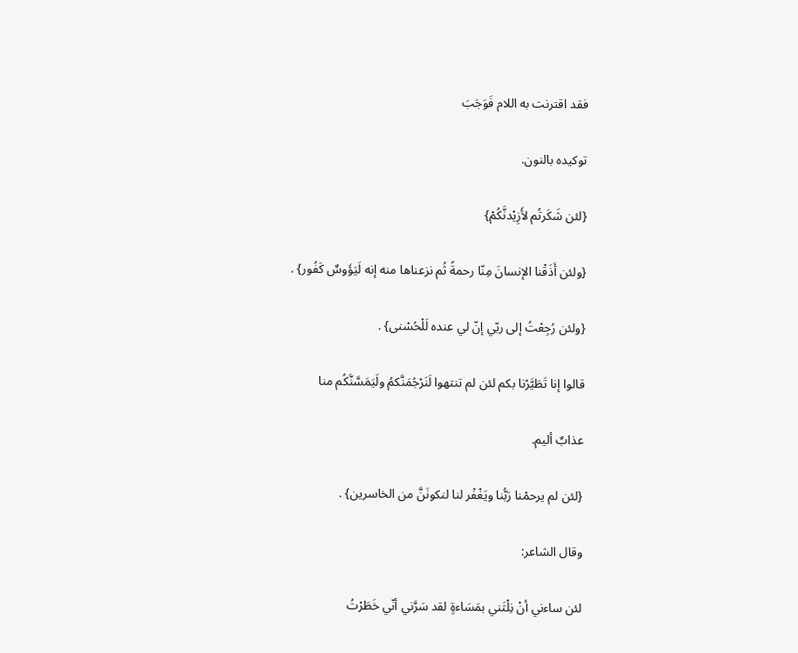فقد اقترنت به اللام فَوَجَبَ

توكيده بالنون.

{لئن شَكَرتُم لأَزِيْدنَّكُمْ}

{ولئن أَذَقْنا الإنسانَ مِنّا رحمةً ثُم نزعناها منه إنه لَيَؤَوسٌ كَفُور} .

{ولئن رُجِعْتُ إلى ربّي إنّ لي عنده لَلْحُسْنى} .

قالوا إنا تَطَيَّرْنا بكم لئن لم تنتهوا لَنَرْجُمَنَّكمُ ولَيَمَسَّنَّكُم منا

عذابٌ أليم.

{لئن لم يرحمْنا رَبُّنا ويَغْفْر لنا لنكونَنَّ من الخاسرين} .

وقال الشاعر:

لئن ساءني أنْ نِلْتَني بمَسَاءةٍ لقد سَرَّني أنّي خَطَرْتُ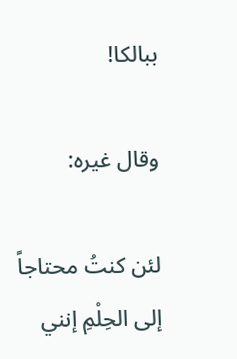ببالكا!

وقال غيره:

لئن كنتُ محتاجاً إلى الحِلْمِ إنني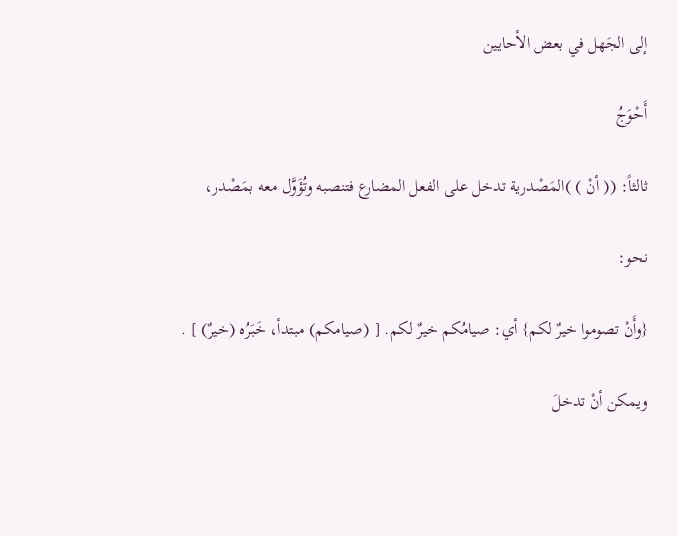إلى الجَهل في بعض الأحايين

أَحْوَجُ

ثالثاً: (( أنْ ) )المَصْدرية تدخل على الفعل المضارع فتنصبه وتُؤَوَّل معه بمَصْدر،

نحو:

{وأَنْ تصوموا خيرٌ لكم} أي: صيامُكم خيرٌ لكم. [ (صيامكم) مبتدأ، خَبَرُه (خيرٌ) ] .

ويمكن أنْ تدخلَ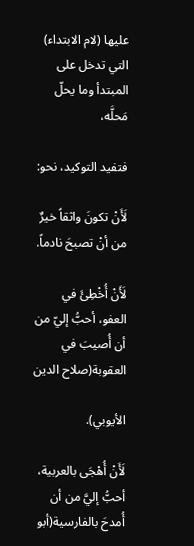عليها (لام الابتداء) التي تدخل على المبتدأ وما يحلّ مَحلَّه،

فتفيد التوكيد، نحو:

لَأَنْ تكونَ واثقاً خيرٌ من أنْ تصبحَ نادماً.

لَأَنْ أُخْطِئَ في العفو، أحبُّ إليّ من أن أُصيبَ في العقوبة(صلاح الدين

الأيوبي).

لَأَنْ أُهْجَى بالعربية، أحبُّ إليَّ من أن أُمدحَ بالفارسية(أبو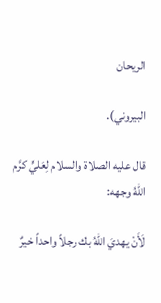الريحان

البيروني).

قال عليه الصلاة والسلام لِعَليٍّ كرَّم اللهُ وجهه:

لَأَنْ يهديَ اللهُ بك رجلاً واحداً خيرٌ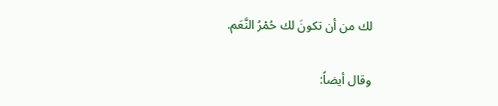لك من أن تكونَ لك حُمْرُ النَّعَم.

وقال أيضاً: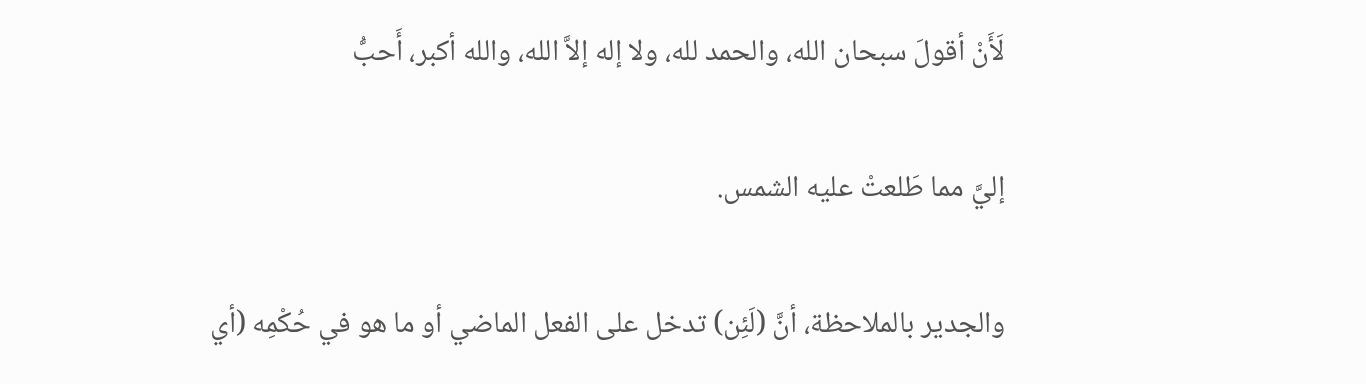لَأَنْ أقولَ سبحان الله، والحمد لله، ولا إله إلاَّ الله، والله أكبر، أَحبُّ

إليَّ مما طَلعتْ عليه الشمس.

والجدير بالملاحظة، أنَّ (لَئِن) تدخل على الفعل الماضي أو ما هو في حُكْمِه (أي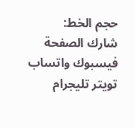حجم الخط:
شارك الصفحة
فيسبوك واتساب تويتر تليجرام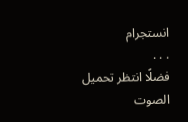انستجرام
. . .
فضلًا انتظر تحميل الصوت